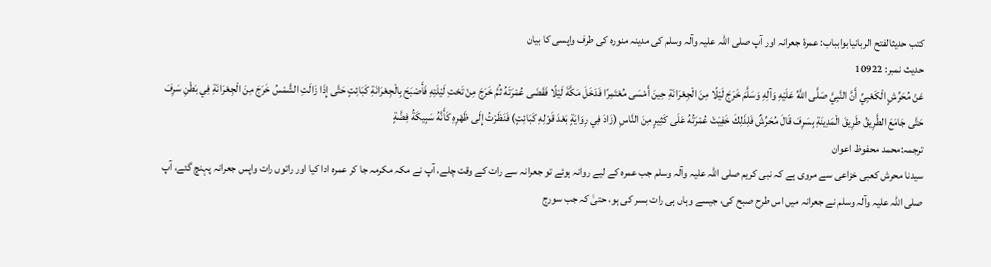کتب حدیثالفتح الربانیابوابباب: عمرۂ جعرانہ اور آپ صلی اللہ علیہ وآلہ وسلم کی مدینہ منورہ کی طرف واپسی کا بیان
حدیث نمبر: 10922
عَنْ مُحَرِّشٍ الْكَعْبِيِّ أَنَّ النَّبِيَّ صَلَّى اللَّهُ عَلَيْهِ وَآلِهِ وَسَلَّمَ خَرَجَ لَيْلًا مِنَ الْجِعْرَانَةِ حِينَ أَمْسَى مُعْتَمِرًا فَدَخَلَ مَكَّةَ لَيْلًا فَقَضَى عُمْرَتَهُ ثُمَّ خَرَجَ مِنْ تَحْتِ لَيْلَتِهِ فَأَصْبَحَ بِالْجِعْرَانَةِ كَبَائِتٍ حَتَّى إِذَا زَالَتِ الشَّمْسُ خَرَجَ مِنَ الْجِعْرَانَةِ فِي بَطْنِ سَرِفَ حَتَّى جَامَعَ الطَّرِيقُ طَرِيقَ الْمَدِينَةِ بِسَرِفَ قَالَ مُحَرِّشٌ فَلِذَلِكَ خَفِيَتْ عُمْرَتُهُ عَلَى كَثِيرٍ مِنَ النَّاسِ (زَادَ فِي رِوَايَةٍ بَعْدَ قَوْلِهِ كَبَائِتٍ) فَنَظَرْتُ إِلَى ظَهْرِهِ كَأَنَّهُ سَبِيكَةُ فِضَّةٍ
ترجمہ:محمد محفوظ اعوان
سیدنا محرش کعبی خزاعی سے مروی ہے کہ نبی کریم صلی اللہ علیہ وآلہ وسلم جب عمرہ کے لیے روانہ ہوئے تو جعرانہ سے رات کے وقت چلے، آپ نے مکہ مکرمہ جا کر عمرہ ادا کیا اور راتوں رات واپس جعرانہ پہنچ گئے، آپ صلی اللہ علیہ وآلہ وسلم نے جعرانہ میں اس طرح صبح کی، جیسے وہاں ہی رات بسر کی ہو، حتیٰ کہ جب سورج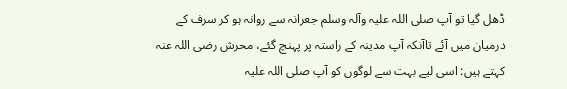ڈھل گیا تو آپ صلی اللہ علیہ وآلہ وسلم جعرانہ سے روانہ ہو کر سرف کے درمیان میں آئے تاآنکہ آپ مدینہ کے راستہ پر پہنچ گئے، محرش رضی اللہ عنہ کہتے ہیں: اسی لیے بہت سے لوگوں کو آپ صلی اللہ علیہ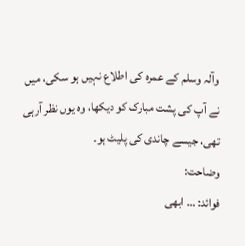وآلہ وسلم کے عمرہ کی اطلاع نہیں ہو سکی، میں نے آپ کی پشت مبارک کو دیکھا، وہ یوں نظر آرہی تھی، جیسے چاندی کی پلیٹ ہو۔
وضاحت:
فوائد: … ابھی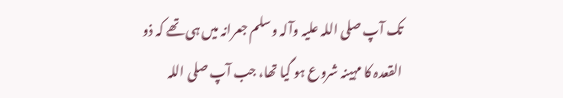تک آپ صلی اللہ علیہ وآلہ وسلم جعرانہ میں ہی تھے کہ ذو القعدہ کا مہینہ شروع ہو گیا تھا، جب آپ صلی اللہ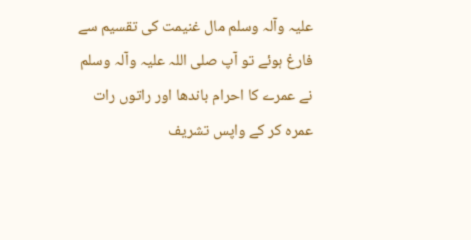علیہ وآلہ وسلم مال غنیمت کی تقسیم سے فارغ ہوئے تو آپ صلی اللہ علیہ وآلہ وسلم نے عمرے کا احرام باندھا اور راتوں رات عمرہ کر کے واپس تشریف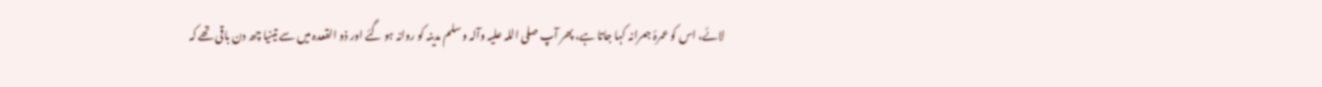لائے، اس کو عمرۂ جعرانہ کہا جاتا ہے، پھر آپ صلی اللہ علیہ وآلہ وسلم مدینہ کو روانہ ہو گئے اور ذو القعدہ میں سے تینیا چھ دن باقی تھے کہ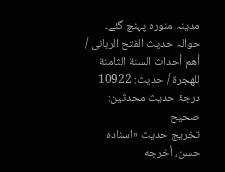مدینہ منورہ پہنچ گئے۔
حوالہ حدیث الفتح الربانی / أهم أحداث السنة الثامنة للهجرة / حدیث: 10922
درجۂ حدیث محدثین: صحیح
تخریج حدیث «اسناده حسن، أخرجه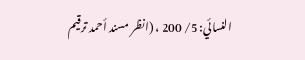النسائي: 5/ 200 ، (انظر مسند أحمد ترقيم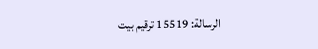الرسالة: 15519 ترقیم بيت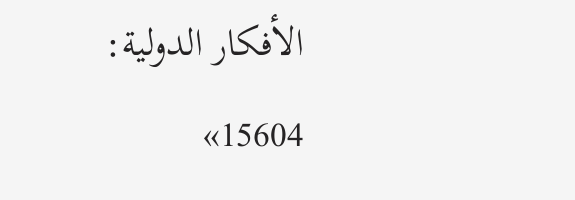الأفكار الدولية: 15604»